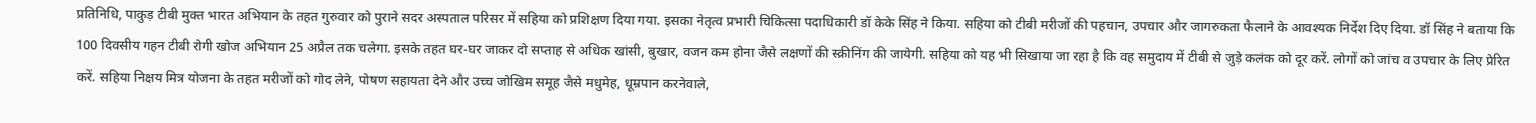प्रतिनिधि, पाकुड़ टीबी मुक्त भारत अभियान के तहत गुरुवार को पुराने सदर अस्पताल परिसर में सहिया को प्रशिक्षण दिया गया. इसका नेतृत्व प्रभारी चिकित्सा पदाधिकारी डॉ केके सिंह ने किया. सहिया को टीबी मरीजों की पहचान, उपचार और जागरुकता फैलाने के आवश्यक निर्देश दिए दिया. डॉ सिंह ने बताया कि 100 दिवसीय गहन टीबी रोगी खोज अभियान 25 अप्रैल तक चलेगा. इसके तहत घर-घर जाकर दो सप्ताह से अधिक खांसी, बुखार, वजन कम होना जैसे लक्षणों की स्क्रीनिंग की जायेगी. सहिया को यह भी सिखाया जा रहा है कि वह समुदाय में टीबी से जुड़े कलंक को दूर करें. लोगों को जांच व उपचार के लिए प्रेरित करें. सहिया निक्षय मित्र योजना के तहत मरीजों को गोद लेने, पोषण सहायता देने और उच्च जोखिम समूह जैसे मधुमेह, धूम्रपान करनेवाले,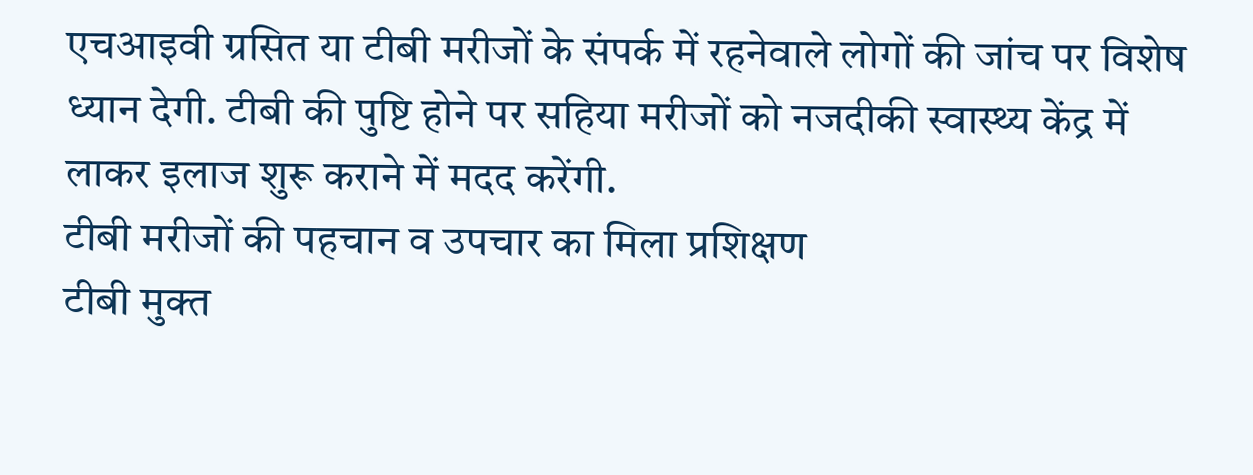एचआइवी ग्रसित या टीबी मरीजों के संपर्क में रहनेवाले लोगों की जांच पर विशेष ध्यान देगी. टीबी की पुष्टि होने पर सहिया मरीजों को नजदीकी स्वास्थ्य केंद्र में लाकर इलाज शुरू कराने में मदद करेंगी.
टीबी मरीजों की पहचान व उपचार का मिला प्रशिक्षण
टीबी मुक्त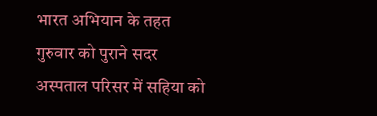भारत अभियान के तहत गुरुवार को पुराने सदर अस्पताल परिसर में सहिया को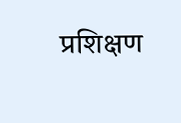प्रशिक्षण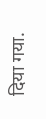दिया गया.